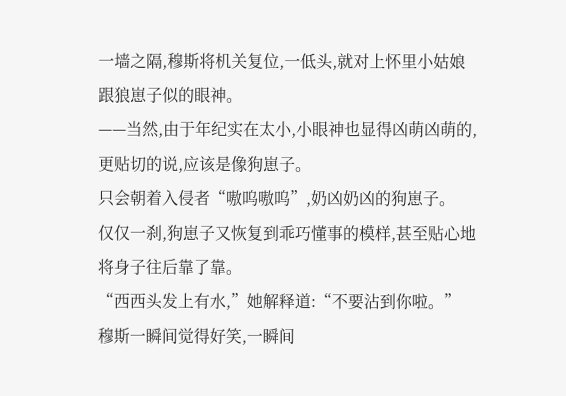一墙之隔,穆斯将机关复位,一低头,就对上怀里小姑娘跟狼崽子似的眼神。
——当然,由于年纪实在太小,小眼神也显得凶萌凶萌的,更贴切的说,应该是像狗崽子。
只会朝着入侵者“嗷呜嗷呜”,奶凶奶凶的狗崽子。
仅仅一刹,狗崽子又恢复到乖巧懂事的模样,甚至贴心地将身子往后靠了靠。
“西西头发上有水,”她解释道:“不要沾到你啦。”
穆斯一瞬间觉得好笑,一瞬间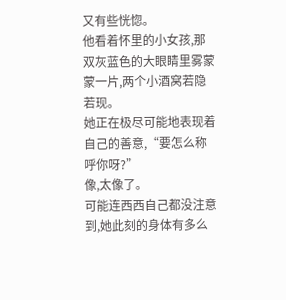又有些恍惚。
他看着怀里的小女孩,那双灰蓝色的大眼睛里雾蒙蒙一片,两个小酒窝若隐若现。
她正在极尽可能地表现着自己的善意,“要怎么称呼你呀?”
像,太像了。
可能连西西自己都没注意到,她此刻的身体有多么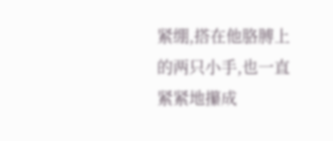紧绷,搭在他胳膊上的两只小手,也一直紧紧地攥成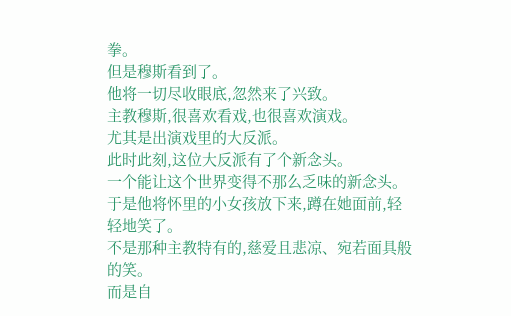拳。
但是穆斯看到了。
他将一切尽收眼底,忽然来了兴致。
主教穆斯,很喜欢看戏,也很喜欢演戏。
尤其是出演戏里的大反派。
此时此刻,这位大反派有了个新念头。
一个能让这个世界变得不那么乏味的新念头。
于是他将怀里的小女孩放下来,蹲在她面前,轻轻地笑了。
不是那种主教特有的,慈爱且悲凉、宛若面具般的笑。
而是自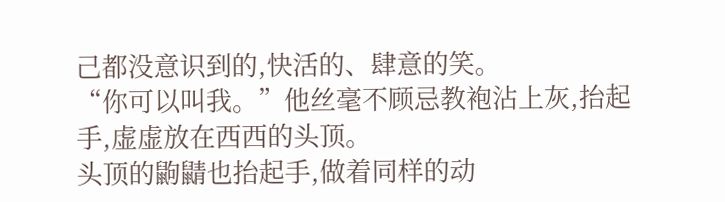己都没意识到的,快活的、肆意的笑。
“你可以叫我。”他丝毫不顾忌教袍沾上灰,抬起手,虚虚放在西西的头顶。
头顶的鼩鼱也抬起手,做着同样的动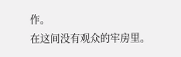作。
在这间没有观众的牢房里。